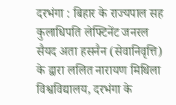दरभंगा : बिहार के राज्यपाल सह कुलाधिपति लेफ्टिनेंट जनरल सैयद अता हसनैन (सेवानिवृत्ति) के द्वारा ललित नारायण मिथिला विश्वविद्यालय, दरभंगा के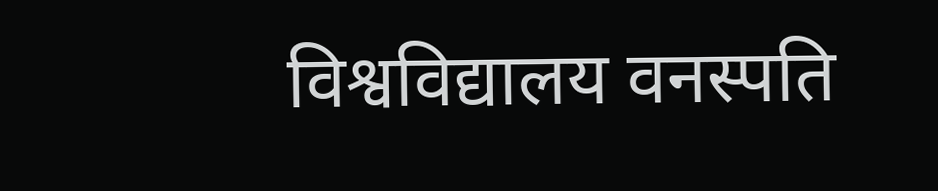विश्वविद्यालय वनस्पति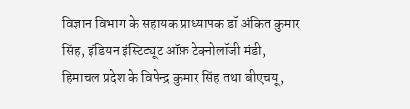विज्ञान विभाग के सहायक प्राध्यापक डॉ अंकित कुमार सिंह, इंडियन इंस्टिट्यूट ऑफ़ टेक्नोलॉजी मंडी, हिमाचल प्रदेश के विपेन्द्र कुमार सिंह तथा बीएचयू,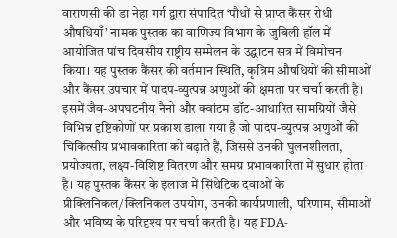वाराणसी की डा नेहा गर्ग द्वारा संपादित ‘पौधों से प्राप्त कैंसर रोधी औषधियाँ’ नामक पुस्तक का वाणिज्य विभाग के जुबिली हॉल में आयोजित पांच दिवसीय राष्ट्रीय सम्मेलन के उद्घाटन सत्र में विमोचन किया। यह पुस्तक कैंसर की वर्तमान स्थिति, कृत्रिम औषधियों की सीमाओं और कैंसर उपचार में पादप-व्युत्पन्न अणुओं की क्षमता पर चर्चा करती है। इसमें जैव-अपघटनीय नैनो और क्वांटम डॉट-आधारित सामग्रियों जैसे विभिन्न दृष्टिकोणों पर प्रकाश डाला गया है जो पादप-व्युत्पन्न अणुओं की चिकित्सीय प्रभावकारिता को बढ़ाते हैं, जिससे उनकी घुलनशीलता, प्रयोज्यता, लक्ष्य-विशिष्ट वितरण और समग्र प्रभावकारिता में सुधार होता है। यह पुस्तक कैंसर के इलाज में सिंथेटिक दवाओं के प्रीक्लिनिकल/क्लिनिकल उपयोग, उनकी कार्यप्रणाली, परिणाम, सीमाओं और भविष्य के परिदृश्य पर चर्चा करती है। यह FDA-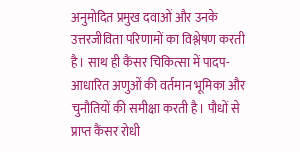अनुमोदित प्रमुख दवाओं और उनके उत्तरजीविता परिणामों का विश्लेषण करती है। साथ ही कैंसर चिकित्सा में पादप-आधारित अणुओं की वर्तमान भूमिका और चुनौतियों की समीक्षा करती है। पौधों से प्राप्त कैंसर रोधी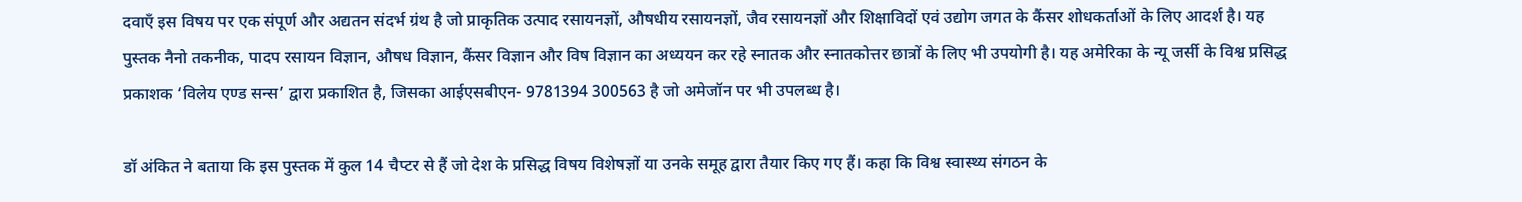दवाएँ इस विषय पर एक संपूर्ण और अद्यतन संदर्भ ग्रंथ है जो प्राकृतिक उत्पाद रसायनज्ञों, औषधीय रसायनज्ञों, जैव रसायनज्ञों और शिक्षाविदों एवं उद्योग जगत के कैंसर शोधकर्ताओं के लिए आदर्श है। यह पुस्तक नैनो तकनीक, पादप रसायन विज्ञान, औषध विज्ञान, कैंसर विज्ञान और विष विज्ञान का अध्ययन कर रहे स्नातक और स्नातकोत्तर छात्रों के लिए भी उपयोगी है। यह अमेरिका के न्यू जर्सी के विश्व प्रसिद्ध प्रकाशक ‘विलेय एण्ड सन्स’ द्वारा प्रकाशित है, जिसका आईएसबीएन- 9781394 300563 है जो अमेजॉन पर भी उपलब्ध है।

डॉ अंकित ने बताया कि इस पुस्तक में कुल 14 चैप्टर से हैं जो देश के प्रसिद्ध विषय विशेषज्ञों या उनके समूह द्वारा तैयार किए गए हैं। कहा कि विश्व स्वास्थ्य संगठन के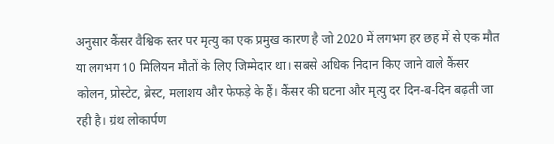अनुसार कैंसर वैश्विक स्तर पर मृत्यु का एक प्रमुख कारण है जो 2020 में लगभग हर छह में से एक मौत या लगभग 10 मिलियन मौतों के लिए जिम्मेदार था। सबसे अधिक निदान किए जाने वाले कैंसर कोलन, प्रोस्टेट, ब्रेस्ट, मलाशय और फेफड़े के हैं। कैंसर की घटना और मृत्यु दर दिन-ब-दिन बढ़ती जा रही है। ग्रंथ लोकार्पण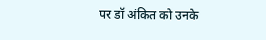पर डॉ अंकित को उनके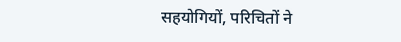सहयोगियों, परिचितों ने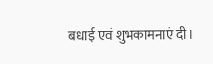बधाई एवं शुभकामनाएं दी।